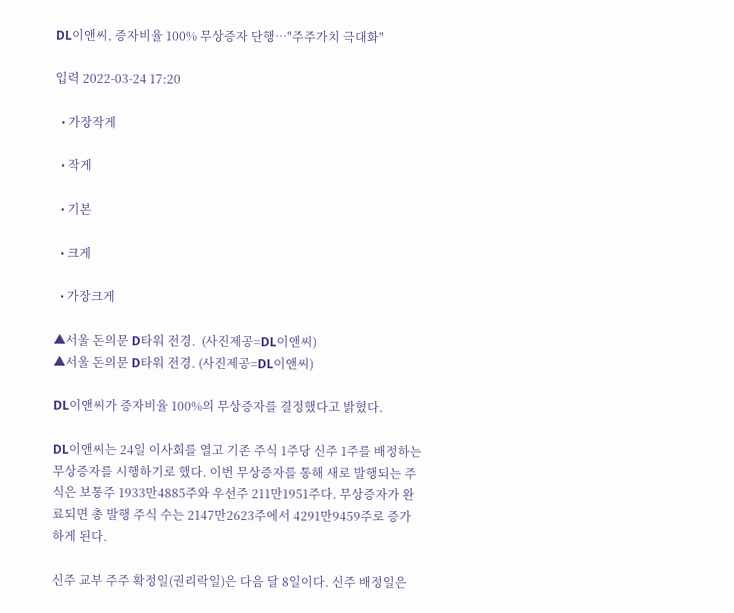DL이앤씨, 증자비율 100% 무상증자 단행…"주주가치 극대화"

입력 2022-03-24 17:20

  • 가장작게

  • 작게

  • 기본

  • 크게

  • 가장크게

▲서울 돈의문 D타워 전경.  (사진제공=DL이앤씨)
▲서울 돈의문 D타워 전경. (사진제공=DL이앤씨)

DL이앤씨가 증자비율 100%의 무상증자를 결정했다고 밝혔다.

DL이앤씨는 24일 이사회를 열고 기존 주식 1주당 신주 1주를 배정하는 무상증자를 시행하기로 했다. 이번 무상증자를 통해 새로 발행되는 주식은 보통주 1933만4885주와 우선주 211만1951주다. 무상증자가 완료되면 총 발행 주식 수는 2147만2623주에서 4291만9459주로 증가하게 된다.

신주 교부 주주 확정일(권리락일)은 다음 달 8일이다. 신주 배정일은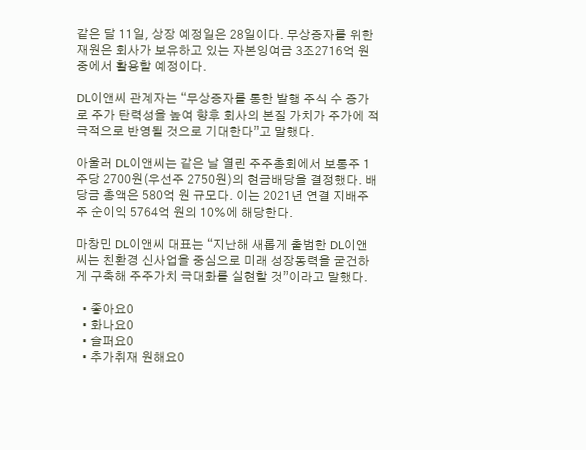같은 달 11일, 상장 예정일은 28일이다. 무상증자를 위한 재원은 회사가 보유하고 있는 자본잉여금 3조2716억 원 중에서 활용할 예정이다.

DL이앤씨 관계자는 “무상증자를 통한 발행 주식 수 증가로 주가 탄력성을 높여 향후 회사의 본질 가치가 주가에 적극적으로 반영될 것으로 기대한다”고 말했다.

아울러 DL이앤씨는 같은 날 열린 주주총회에서 보통주 1주당 2700원(우선주 2750원)의 현금배당을 결정했다. 배당금 총액은 580억 원 규모다. 이는 2021년 연결 지배주주 순이익 5764억 원의 10%에 해당한다.

마창민 DL이앤씨 대표는 “지난해 새롭게 출범한 DL이앤씨는 친환경 신사업을 중심으로 미래 성장동력을 굳건하게 구축해 주주가치 극대화를 실현할 것”이라고 말했다.

  • 좋아요0
  • 화나요0
  • 슬퍼요0
  • 추가취재 원해요0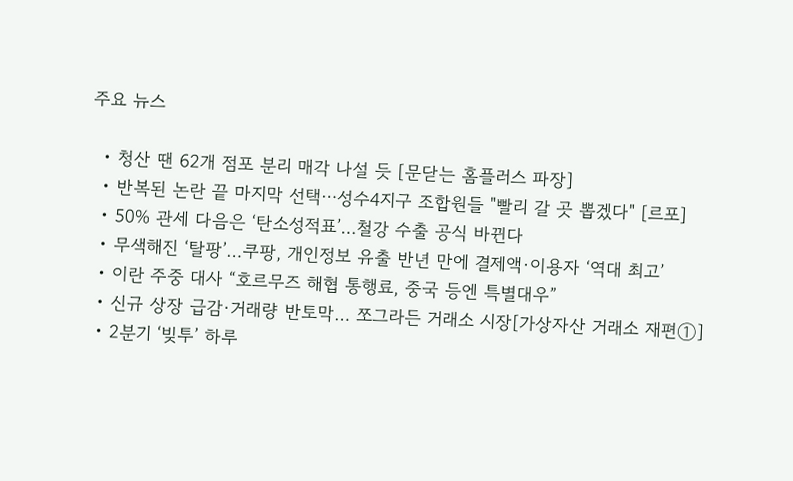주요 뉴스

  • 청산 땐 62개 점포 분리 매각 나설 듯 [문닫는 홈플러스 파장]
  • 반복된 논란 끝 마지막 선택⋯성수4지구 조합원들 "빨리 갈 곳 뽑겠다" [르포]
  • 50% 관세 다음은 ‘탄소성적표’…철강 수출 공식 바뀐다
  • 무색해진 ‘탈팡’…쿠팡, 개인정보 유출 반년 만에 결제액·이용자 ‘역대 최고’
  • 이란 주중 대사 “호르무즈 해협 통행료, 중국 등엔 특별대우”
  • 신규 상장 급감·거래량 반토막… 쪼그라든 거래소 시장[가상자산 거래소 재편①]
  • 2분기 ‘빚투’ 하루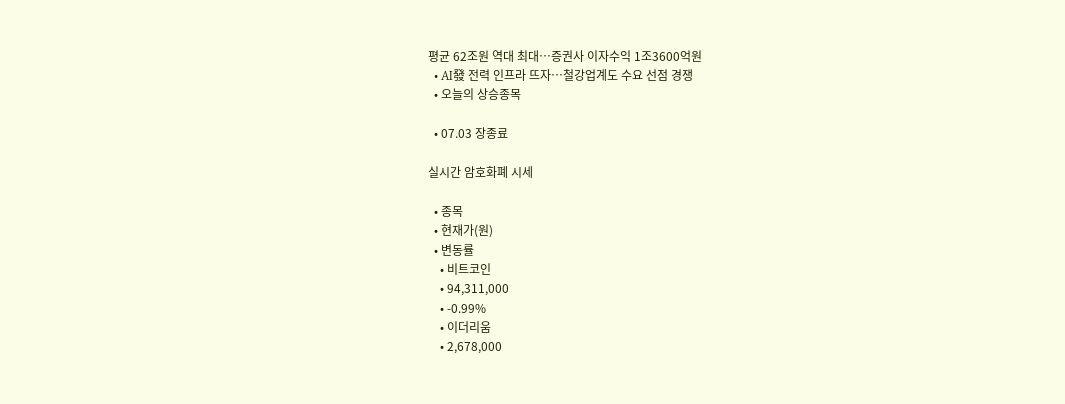평균 62조원 역대 최대…증권사 이자수익 1조3600억원
  • AI發 전력 인프라 뜨자…철강업계도 수요 선점 경쟁
  • 오늘의 상승종목

  • 07.03 장종료

실시간 암호화폐 시세

  • 종목
  • 현재가(원)
  • 변동률
    • 비트코인
    • 94,311,000
    • -0.99%
    • 이더리움
    • 2,678,000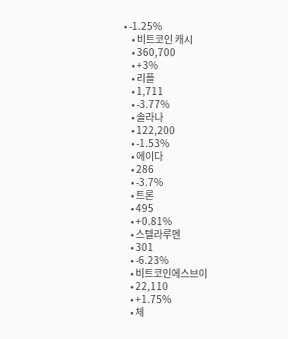• -1.25%
    • 비트코인 캐시
    • 360,700
    • +3%
    • 리플
    • 1,711
    • -3.77%
    • 솔라나
    • 122,200
    • -1.53%
    • 에이다
    • 286
    • -3.7%
    • 트론
    • 495
    • +0.81%
    • 스텔라루멘
    • 301
    • -6.23%
    • 비트코인에스브이
    • 22,110
    • +1.75%
    • 체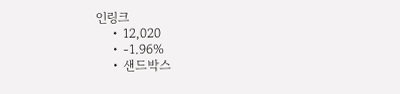인링크
    • 12,020
    • -1.96%
    • 샌드박스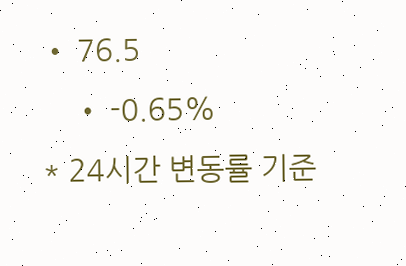• 76.5
    • -0.65%
* 24시간 변동률 기준